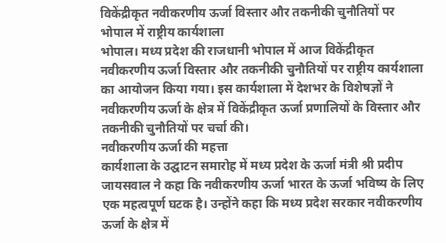विकेंद्रीकृत नवीकरणीय ऊर्जा विस्तार और तकनीकी चुनौतियों पर भोपाल में राष्ट्रीय कार्यशाला
भोपाल। मध्य प्रदेश की राजधानी भोपाल में आज विकेंद्रीकृत नवीकरणीय ऊर्जा विस्तार और तकनीकी चुनौतियों पर राष्ट्रीय कार्यशाला का आयोजन किया गया। इस कार्यशाला में देशभर के विशेषज्ञों ने नवीकरणीय ऊर्जा के क्षेत्र में विकेंद्रीकृत ऊर्जा प्रणालियों के विस्तार और तकनीकी चुनौतियों पर चर्चा की।
नवीकरणीय ऊर्जा की महत्ता
कार्यशाला के उद्घाटन समारोह में मध्य प्रदेश के ऊर्जा मंत्री श्री प्रदीप जायसवाल ने कहा कि नवीकरणीय ऊर्जा भारत के ऊर्जा भविष्य के लिए एक महत्वपूर्ण घटक है। उन्होंने कहा कि मध्य प्रदेश सरकार नवीकरणीय ऊर्जा के क्षेत्र में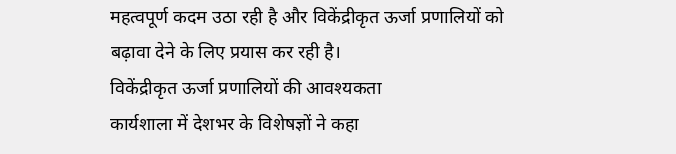महत्वपूर्ण कदम उठा रही है और विकेंद्रीकृत ऊर्जा प्रणालियों को बढ़ावा देने के लिए प्रयास कर रही है।
विकेंद्रीकृत ऊर्जा प्रणालियों की आवश्यकता
कार्यशाला में देशभर के विशेषज्ञों ने कहा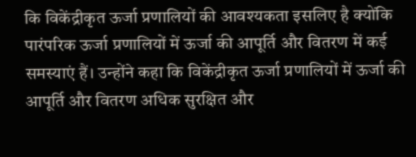कि विकेंद्रीकृत ऊर्जा प्रणालियों की आवश्यकता इसलिए है क्योंकि पारंपरिक ऊर्जा प्रणालियों में ऊर्जा की आपूर्ति और वितरण में कई समस्याएं हैं। उन्होंने कहा कि विकेंद्रीकृत ऊर्जा प्रणालियों में ऊर्जा की आपूर्ति और वितरण अधिक सुरक्षित और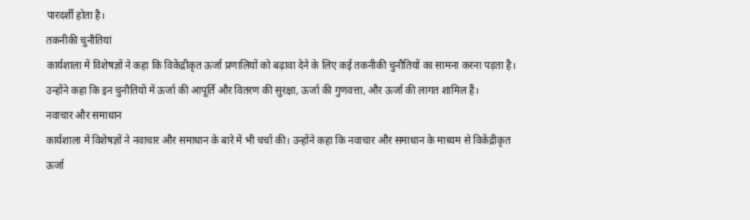पारदर्शी होता है।
तकनीकी चुनौतियां
कार्यशाला में विशेषज्ञों ने कहा कि विकेंद्रीकृत ऊर्जा प्रणालियों को बढ़ावा देने के लिए कई तकनीकी चुनौतियों का सामना करना पड़ता है। उन्होंने कहा कि इन चुनौतियों में ऊर्जा की आपूर्ति और वितरण की सुरक्षा, ऊर्जा की गुणवत्ता, और ऊर्जा की लागत शामिल हैं।
नवाचार और समाधान
कार्यशाला में विशेषज्ञों ने नवाचार और समाधान के बारे में भी चर्चा की। उन्होंने कहा कि नवाचार और समाधान के माध्यम से विकेंद्रीकृत ऊर्जा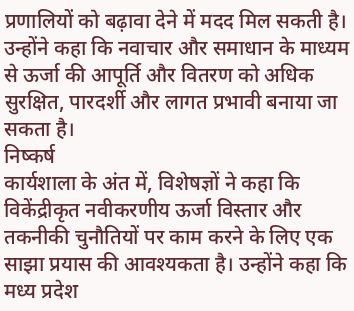प्रणालियों को बढ़ावा देने में मदद मिल सकती है। उन्होंने कहा कि नवाचार और समाधान के माध्यम से ऊर्जा की आपूर्ति और वितरण को अधिक सुरक्षित, पारदर्शी और लागत प्रभावी बनाया जा सकता है।
निष्कर्ष
कार्यशाला के अंत में, विशेषज्ञों ने कहा कि विकेंद्रीकृत नवीकरणीय ऊर्जा विस्तार और तकनीकी चुनौतियों पर काम करने के लिए एक साझा प्रयास की आवश्यकता है। उन्होंने कहा कि मध्य प्रदेश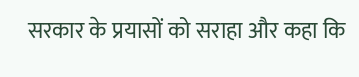सरकार के प्रयासों को सराहा और कहा कि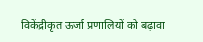विकेंद्रीकृत ऊर्जा प्रणालियों को बढ़ावा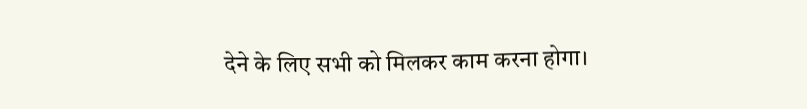देने के लिए सभी को मिलकर काम करना होगा।